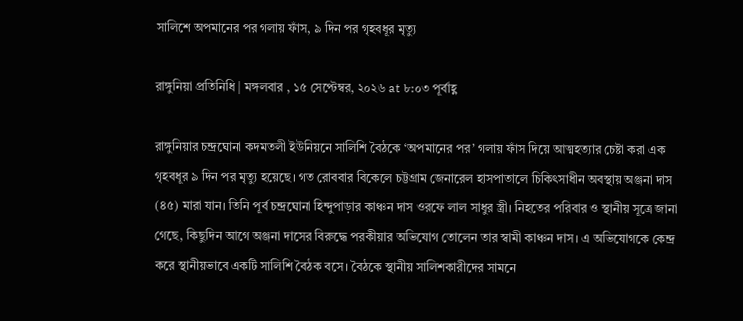সালিশে অপমানের পর গলায় ফাঁস, ৯ দিন পর গৃহবধূর মৃত্যু

রাঙ্গুনিয়া প্রতিনিধি | মঙ্গলবার , ১৫ সেপ্টেম্বর, ২০২৬ at ৮:০৩ পূর্বাহ্ণ

রাঙ্গুনিয়ার চন্দ্রঘোনা কদমতলী ইউনিয়নে সালিশি বৈঠকে ‘অপমানের পর’ গলায় ফাঁস দিয়ে আত্মহত্যার চেষ্টা করা এক গৃহবধূর ৯ দিন পর মৃত্যু হয়েছে। গত রোববার বিকেলে চট্টগ্রাম জেনারেল হাসপাতালে চিকিৎসাধীন অবস্থায় অঞ্জনা দাস (৪৫) মারা যান। তিনি পূর্ব চন্দ্রঘোনা হিন্দুপাড়ার কাঞ্চন দাস ওরফে লাল সাধুর স্ত্রী। নিহতের পরিবার ও স্থানীয় সূত্রে জানা গেছে, কিছুদিন আগে অঞ্জনা দাসের বিরুদ্ধে পরকীয়ার অভিযোগ তোলেন তার স্বামী কাঞ্চন দাস। এ অভিযোগকে কেন্দ্র করে স্থানীয়ভাবে একটি সালিশি বৈঠক বসে। বৈঠকে স্থানীয় সালিশকারীদের সামনে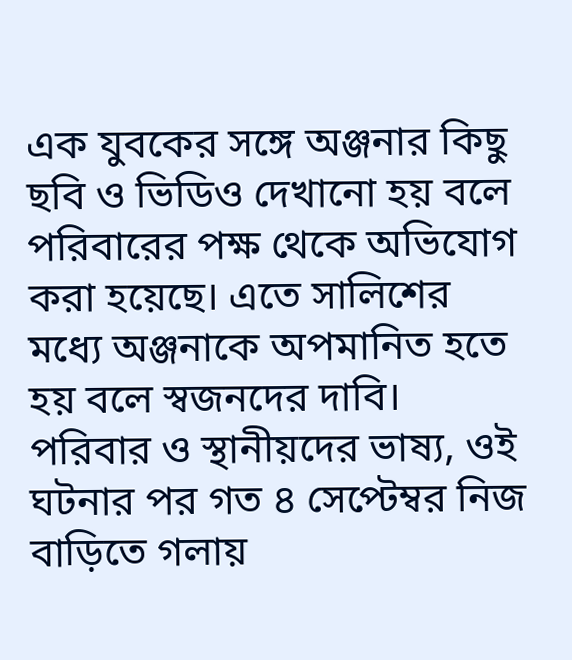এক যুবকের সঙ্গে অঞ্জনার কিছু ছবি ও ভিডিও দেখানো হয় বলে পরিবারের পক্ষ থেকে অভিযোগ করা হয়েছে। এতে সালিশের মধ্যে অঞ্জনাকে অপমানিত হতে হয় বলে স্বজনদের দাবি। পরিবার ও স্থানীয়দের ভাষ্য, ওই ঘটনার পর গত ৪ সেপ্টেম্বর নিজ বাড়িতে গলায়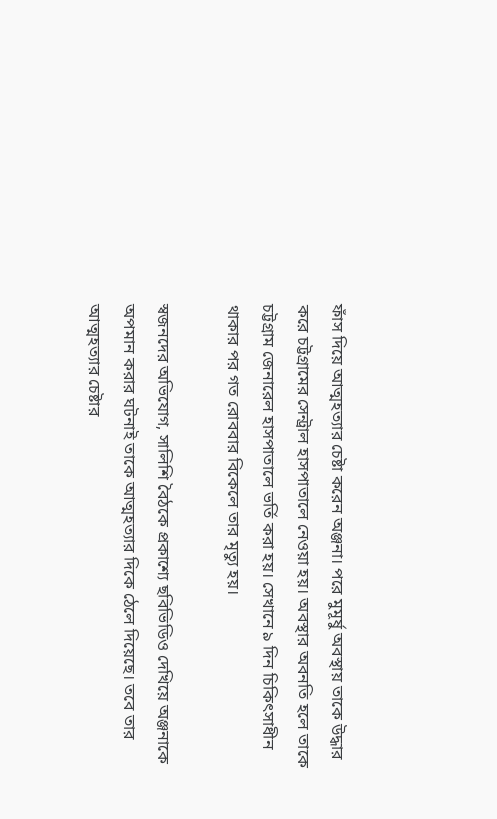ফাঁস দিয়ে আত্মহত্যার চেষ্টা করেন অঞ্জনা। পরে মুমূর্ষু অবস্থায় তাকে উদ্ধার করে চট্টগ্রামের সেন্ট্রাল হাসপাতালে নেওয়া হয়। অবস্থার অবনতি হলে তাকে চট্টগ্রাম জেনারেল হাসপাতালে ভর্তি করা হয়। সেখানে ৯ দিন চিকিৎসাধীন থাকার পর গত রোববার বিকেলে তার মৃত্যু হয়।

স্বজনদের অভিযোগ, সালিশি বৈঠকে প্রকাশ্যে ছবিভিডিও দেখিয়ে অঞ্জনাকে অপমান করার ঘটনাই তাকে আত্মহত্যার দিকে ঠেলে দিয়েছে। তবে তার আত্মহত্যার চেষ্টার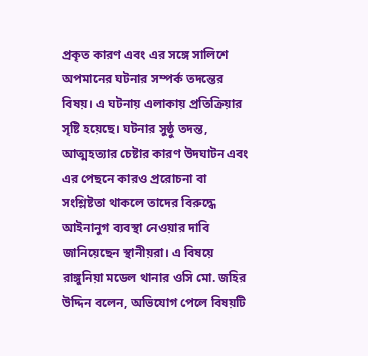প্রকৃত কারণ এবং এর সঙ্গে সালিশে অপমানের ঘটনার সম্পর্ক তদন্তের বিষয়। এ ঘটনায় এলাকায় প্রতিক্রিয়ার সৃষ্টি হয়েছে। ঘটনার সুষ্ঠু তদন্ত, আত্মহত্যার চেষ্টার কারণ উদঘাটন এবং এর পেছনে কারও প্ররোচনা বা সংশ্লিষ্টতা থাকলে তাদের বিরুদ্ধে আইনানুগ ব্যবস্থা নেওয়ার দাবি জানিয়েছেন স্থানীয়রা। এ বিষয়ে রাঙ্গুনিয়া মডেল থানার ওসি মো. জহির উদ্দিন বলেন, অভিযোগ পেলে বিষয়টি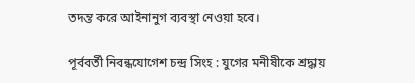তদন্ত করে আইনানুগ ব্যবস্থা নেওয়া হবে।

পূর্ববর্তী নিবন্ধযোগেশ চন্দ্র সিংহ : যুগের মনীষীকে শ্রদ্ধায়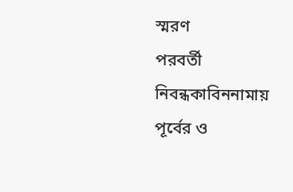স্মরণ
পরবর্তী নিবন্ধকাবিননামায় পূর্বের ও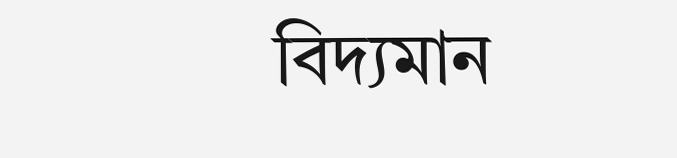বিদ্যমান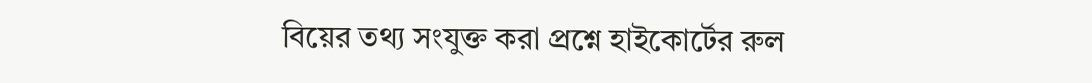বিয়ের তথ্য সংযুক্ত করা প্রশ্নে হাইকোর্টের রুল